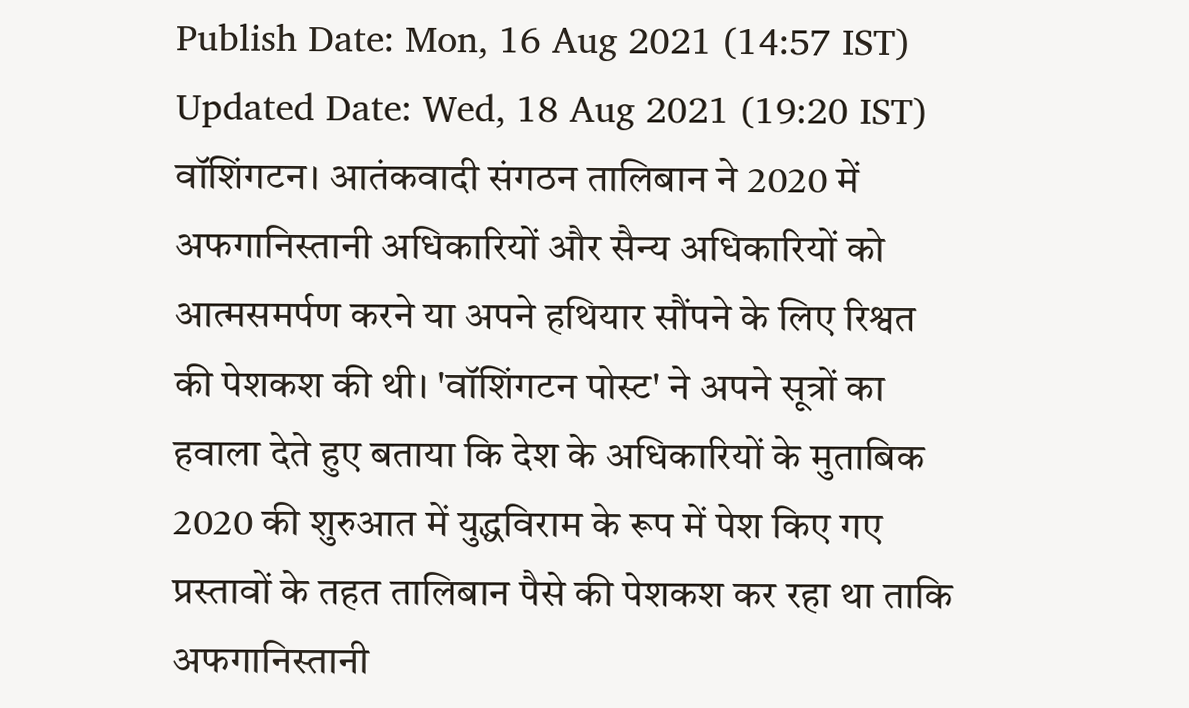Publish Date: Mon, 16 Aug 2021 (14:57 IST)
Updated Date: Wed, 18 Aug 2021 (19:20 IST)
वॉशिंगटन। आतंकवादी संगठन तालिबान ने 2020 में अफगानिस्तानी अधिकारियों और सैन्य अधिकारियों को आत्मसमर्पण करने या अपने हथियार सौंपने के लिए रिश्वत की पेशकश की थी। 'वॉशिंगटन पोस्ट' ने अपने सूत्रों का हवाला देते हुए बताया कि देश के अधिकारियों के मुताबिक 2020 की शुरुआत में युद्धविराम के रूप में पेश किए गए प्रस्तावों के तहत तालिबान पैसे की पेशकश कर रहा था ताकि अफगानिस्तानी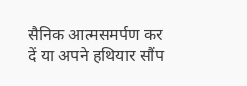सैनिक आत्मसमर्पण कर दें या अपने हथियार सौंप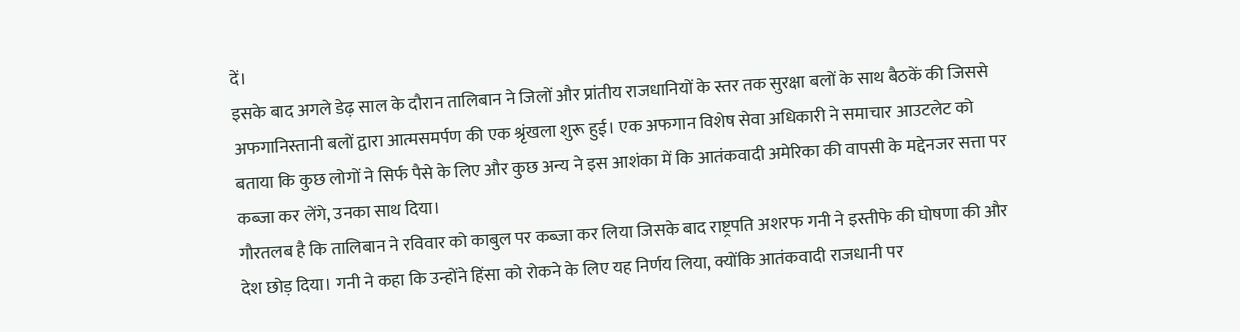दें।
इसके बाद अगले डेढ़ साल के दौरान तालिबान ने जिलों और प्रांतीय राजधानियों के स्तर तक सुरक्षा बलों के साथ बैठकें की जिससे अफगानिस्तानी बलों द्वारा आत्मसमर्पण की एक श्रृंखला शुरू हुई। एक अफगान विशेष सेवा अधिकारी ने समाचार आउटलेट को बताया कि कुछ लोगों ने सिर्फ पैसे के लिए और कुछ अन्य ने इस आशंका में कि आतंकवादी अमेरिका की वापसी के मद्देनजर सत्ता पर कब्जा कर लेंगे, उनका साथ दिया।
गौरतलब है कि तालिबान ने रविवार को काबुल पर कब्जा कर लिया जिसके बाद राष्ट्रपति अशरफ गनी ने इस्तीफे की घोषणा की और देश छोड़ दिया। गनी ने कहा कि उन्होंने हिंसा को रोकने के लिए यह निर्णय लिया, क्योंकि आतंकवादी राजधानी पर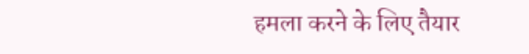हमला करने के लिए तैयार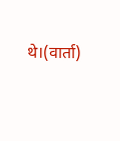थे।(वार्ता)